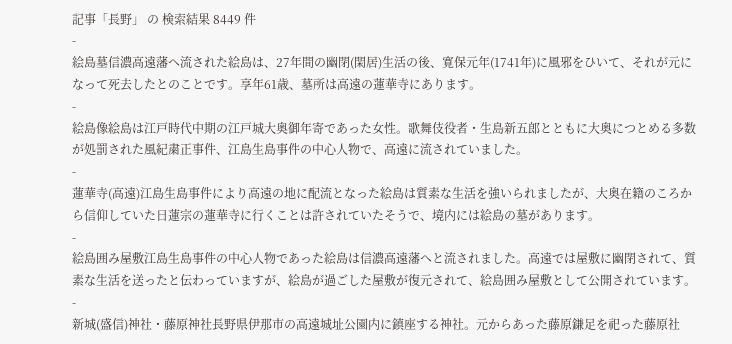記事「長野」 の 検索結果 8449 件
-
絵島墓信濃高遠藩へ流された絵島は、27年間の幽閉(閑居)生活の後、寛保元年(1741年)に風邪をひいて、それが元になって死去したとのことです。享年61歳、墓所は高遠の蓮華寺にあります。
-
絵島像絵島は江戸時代中期の江戸城大奥御年寄であった女性。歌舞伎役者・生島新五郎とともに大奥につとめる多数が処罰された風紀粛正事件、江島生島事件の中心人物で、高遠に流されていました。
-
蓮華寺(高遠)江島生島事件により高遠の地に配流となった絵島は質素な生活を強いられましたが、大奥在籍のころから信仰していた日蓮宗の蓮華寺に行くことは許されていたそうで、境内には絵島の墓があります。
-
絵島囲み屋敷江島生島事件の中心人物であった絵島は信濃高遠藩へと流されました。高遠では屋敷に幽閉されて、質素な生活を送ったと伝わっていますが、絵島が過ごした屋敷が復元されて、絵島囲み屋敷として公開されています。
-
新城(盛信)神社・藤原神社長野県伊那市の高遠城址公園内に鎮座する神社。元からあった藤原鎌足を祀った藤原社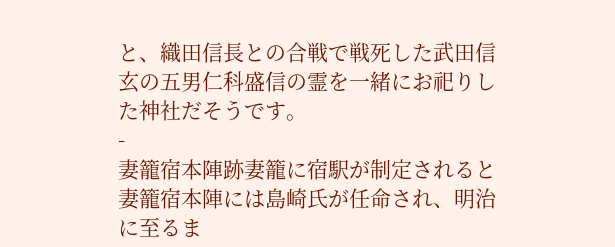と、織田信長との合戦で戦死した武田信玄の五男仁科盛信の霊を一緒にお祀りした神社だそうです。
-
妻籠宿本陣跡妻籠に宿駅が制定されると妻籠宿本陣には島崎氏が任命され、明治に至るま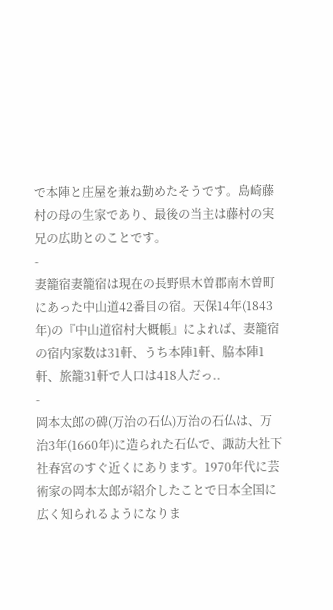で本陣と庄屋を兼ね勤めたそうです。島崎藤村の母の生家であり、最後の当主は藤村の実兄の広助とのことです。
-
妻籠宿妻籠宿は現在の長野県木曽郡南木曽町にあった中山道42番目の宿。天保14年(1843年)の『中山道宿村大概帳』によれば、妻籠宿の宿内家数は31軒、うち本陣1軒、脇本陣1軒、旅籠31軒で人口は418人だっ..
-
岡本太郎の碑(万治の石仏)万治の石仏は、万治3年(1660年)に造られた石仏で、諏訪大社下社春宮のすぐ近くにあります。1970年代に芸術家の岡本太郎が紹介したことで日本全国に広く知られるようになりま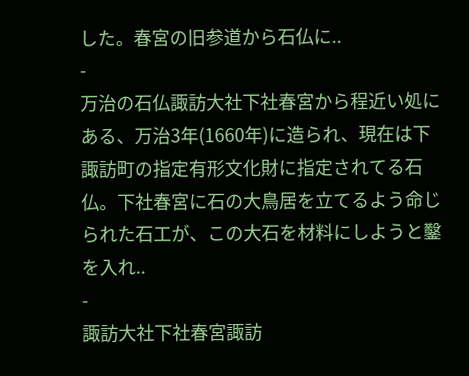した。春宮の旧参道から石仏に..
-
万治の石仏諏訪大社下社春宮から程近い処にある、万治3年(1660年)に造られ、現在は下諏訪町の指定有形文化財に指定されてる石仏。下社春宮に石の大鳥居を立てるよう命じられた石工が、この大石を材料にしようと鑿を入れ..
-
諏訪大社下社春宮諏訪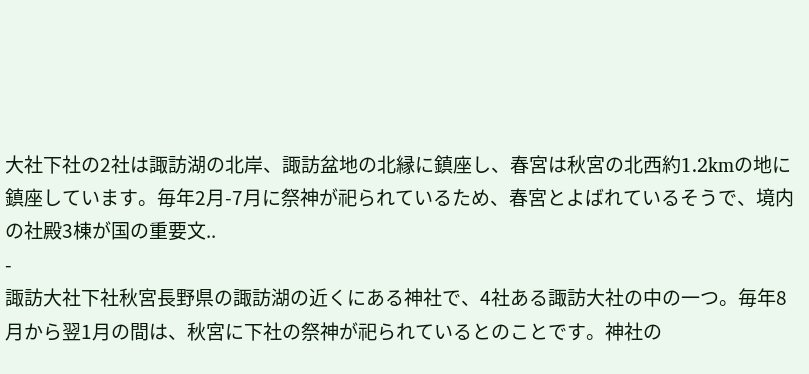大社下社の2社は諏訪湖の北岸、諏訪盆地の北縁に鎮座し、春宮は秋宮の北西約1.2kmの地に鎮座しています。毎年2月-7月に祭神が祀られているため、春宮とよばれているそうで、境内の社殿3棟が国の重要文..
-
諏訪大社下社秋宮長野県の諏訪湖の近くにある神社で、4社ある諏訪大社の中の一つ。毎年8月から翌1月の間は、秋宮に下社の祭神が祀られているとのことです。神社の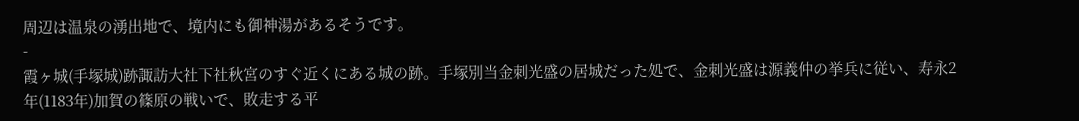周辺は温泉の湧出地で、境内にも御神湯があるそうです。
-
霞ヶ城(手塚城)跡諏訪大社下社秋宮のすぐ近くにある城の跡。手塚別当金刺光盛の居城だった処で、金刺光盛は源義仲の挙兵に従い、寿永2年(1183年)加賀の篠原の戦いで、敗走する平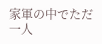家軍の中でただ一人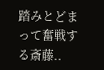踏みとどまって奮戦する斎藤..